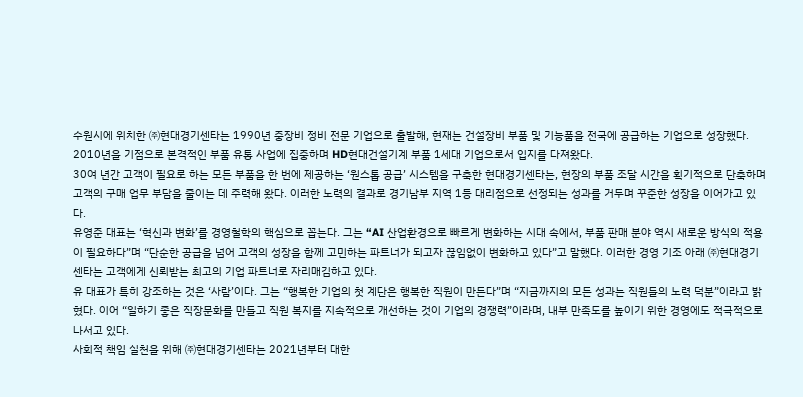수원시에 위치한 ㈜현대경기센타는 1990년 중장비 정비 전문 기업으로 출발해, 현재는 건설장비 부품 및 기능품을 전국에 공급하는 기업으로 성장했다. 2010년을 기점으로 본격적인 부품 유통 사업에 집중하며 HD현대건설기계 부품 1세대 기업으로서 입지를 다져왔다.
30여 년간 고객이 필요로 하는 모든 부품을 한 번에 제공하는 ‘원스톱 공급’ 시스템을 구축한 현대경기센타는, 현장의 부품 조달 시간을 획기적으로 단축하며 고객의 구매 업무 부담을 줄이는 데 주력해 왔다. 이러한 노력의 결과로 경기남부 지역 1등 대리점으로 선정되는 성과를 거두며 꾸준한 성장을 이어가고 있다.
유영준 대표는 ‘혁신과 변화’를 경영철학의 핵심으로 꼽는다. 그는 “AI 산업환경으로 빠르게 변화하는 시대 속에서, 부품 판매 분야 역시 새로운 방식의 적용이 필요하다”며 “단순한 공급을 넘어 고객의 성장을 함께 고민하는 파트너가 되고자 끊임없이 변화하고 있다”고 말했다. 이러한 경영 기조 아래 ㈜현대경기센타는 고객에게 신뢰받는 최고의 기업 파트너로 자리매김하고 있다.
유 대표가 특히 강조하는 것은 ‘사람’이다. 그는 “행복한 기업의 첫 계단은 행복한 직원이 만든다”며 “지금까지의 모든 성과는 직원들의 노력 덕분”이라고 밝혔다. 이어 “일하기 좋은 직장문화를 만들고 직원 복지를 지속적으로 개선하는 것이 기업의 경쟁력”이라며, 내부 만족도를 높이기 위한 경영에도 적극적으로 나서고 있다.
사회적 책임 실천을 위해 ㈜현대경기센타는 2021년부터 대한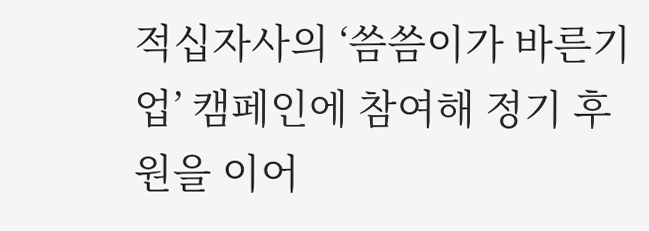적십자사의 ‘씀씀이가 바른기업’ 캠페인에 참여해 정기 후원을 이어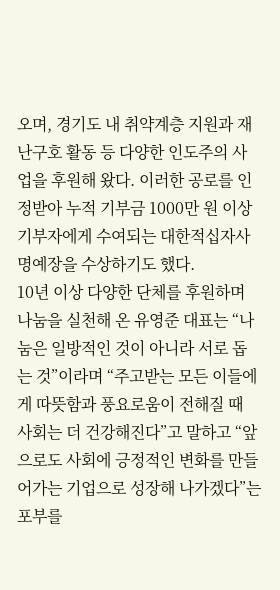오며, 경기도 내 취약계층 지원과 재난구호 활동 등 다양한 인도주의 사업을 후원해 왔다. 이러한 공로를 인정받아 누적 기부금 1000만 원 이상 기부자에게 수여되는 대한적십자사 명예장을 수상하기도 했다.
10년 이상 다양한 단체를 후원하며 나눔을 실천해 온 유영준 대표는 “나눔은 일방적인 것이 아니라 서로 돕는 것”이라며 “주고받는 모든 이들에게 따뜻함과 풍요로움이 전해질 때 사회는 더 건강해진다”고 말하고 “앞으로도 사회에 긍정적인 변화를 만들어가는 기업으로 성장해 나가겠다”는 포부를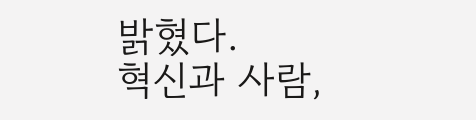밝혔다.
혁신과 사람,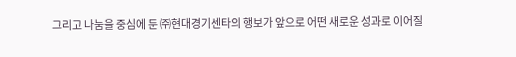그리고 나눔을 중심에 둔 ㈜현대경기센타의 행보가 앞으로 어떤 새로운 성과로 이어질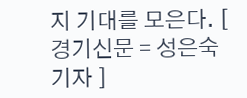지 기대를 모은다. [ 경기신문 = 성은숙 기자 ]